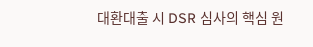대환대출 시 DSR 심사의 핵심 원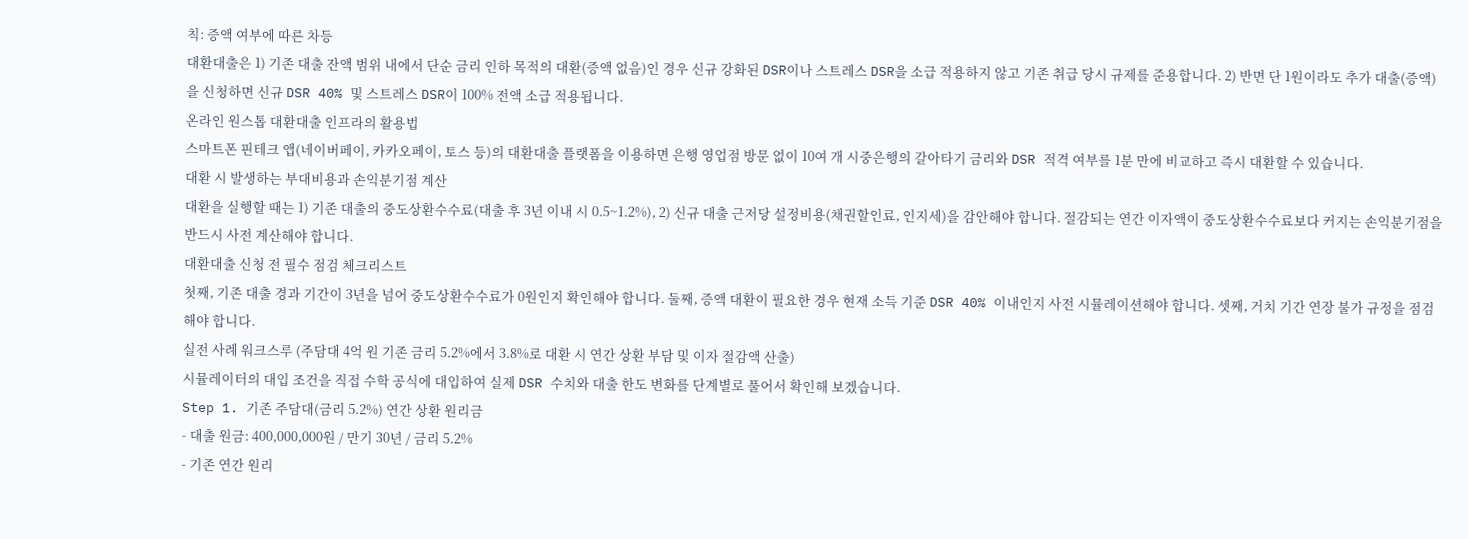칙: 증액 여부에 따른 차등
대환대출은 1) 기존 대출 잔액 범위 내에서 단순 금리 인하 목적의 대환(증액 없음)인 경우 신규 강화된 DSR이나 스트레스 DSR을 소급 적용하지 않고 기존 취급 당시 규제를 준용합니다. 2) 반면 단 1원이라도 추가 대출(증액)을 신청하면 신규 DSR 40% 및 스트레스 DSR이 100% 전액 소급 적용됩니다.
온라인 원스톱 대환대출 인프라의 활용법
스마트폰 핀테크 앱(네이버페이, 카카오페이, 토스 등)의 대환대출 플랫폼을 이용하면 은행 영업점 방문 없이 10여 개 시중은행의 갈아타기 금리와 DSR 적격 여부를 1분 만에 비교하고 즉시 대환할 수 있습니다.
대환 시 발생하는 부대비용과 손익분기점 계산
대환을 실행할 때는 1) 기존 대출의 중도상환수수료(대출 후 3년 이내 시 0.5~1.2%), 2) 신규 대출 근저당 설정비용(채권할인료, 인지세)을 감안해야 합니다. 절감되는 연간 이자액이 중도상환수수료보다 커지는 손익분기점을 반드시 사전 계산해야 합니다.
대환대출 신청 전 필수 점검 체크리스트
첫째, 기존 대출 경과 기간이 3년을 넘어 중도상환수수료가 0원인지 확인해야 합니다. 둘째, 증액 대환이 필요한 경우 현재 소득 기준 DSR 40% 이내인지 사전 시뮬레이션해야 합니다. 셋째, 거치 기간 연장 불가 규정을 점검해야 합니다.
실전 사례 워크스루 (주담대 4억 원 기존 금리 5.2%에서 3.8%로 대환 시 연간 상환 부담 및 이자 절감액 산출)
시뮬레이터의 대입 조건을 직접 수학 공식에 대입하여 실제 DSR 수치와 대출 한도 변화를 단계별로 풀어서 확인해 보겠습니다.
Step 1. 기존 주담대(금리 5.2%) 연간 상환 원리금
- 대출 원금: 400,000,000원 / 만기 30년 / 금리 5.2%
- 기존 연간 원리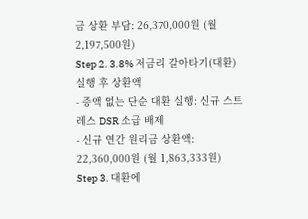금 상환 부담: 26,370,000원 (월 2,197,500원)
Step 2. 3.8% 저금리 갈아타기(대환) 실행 후 상환액
- 증액 없는 단순 대환 실행: 신규 스트레스 DSR 소급 배제
- 신규 연간 원리금 상환액: 22,360,000원 (월 1,863,333원)
Step 3. 대환에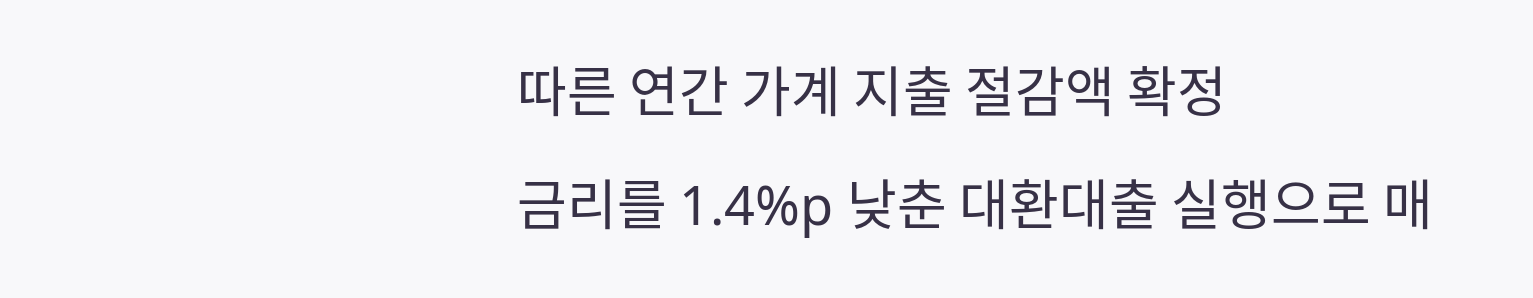따른 연간 가계 지출 절감액 확정
금리를 1.4%p 낮춘 대환대출 실행으로 매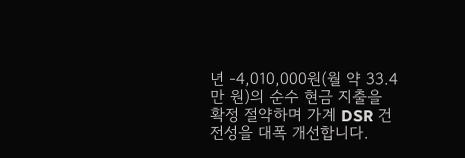년 -4,010,000원(월 약 33.4만 원)의 순수 현금 지출을 확정 절약하며 가계 DSR 건전성을 대폭 개선합니다.